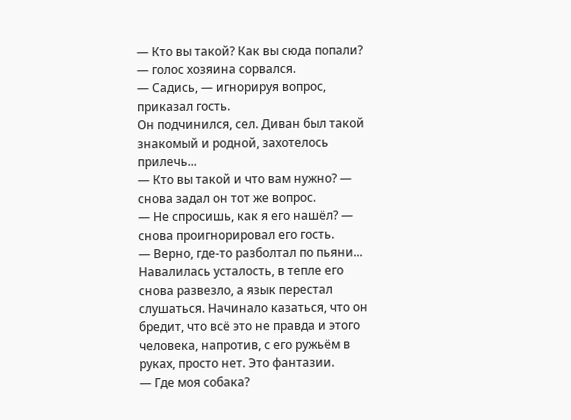— Кто вы такой? Как вы сюда попали? — голос хозяина сорвался.
— Садись, — игнорируя вопрос, приказал гость.
Он подчинился, сел. Диван был такой знакомый и родной, захотелось прилечь...
— Кто вы такой и что вам нужно? — снова задал он тот же вопрос.
— Не спросишь, как я его нашёл? — снова проигнорировал его гость.
— Верно, где-то разболтал по пьяни...
Навалилась усталость, в тепле его снова развезло, а язык перестал слушаться. Начинало казаться, что он бредит, что всё это не правда и этого человека, напротив, с его ружьём в руках, просто нет. Это фантазии.
— Где моя собака?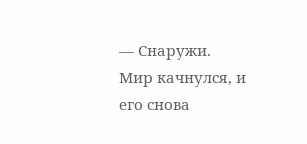— Снаружи.
Мир качнулся, и его снова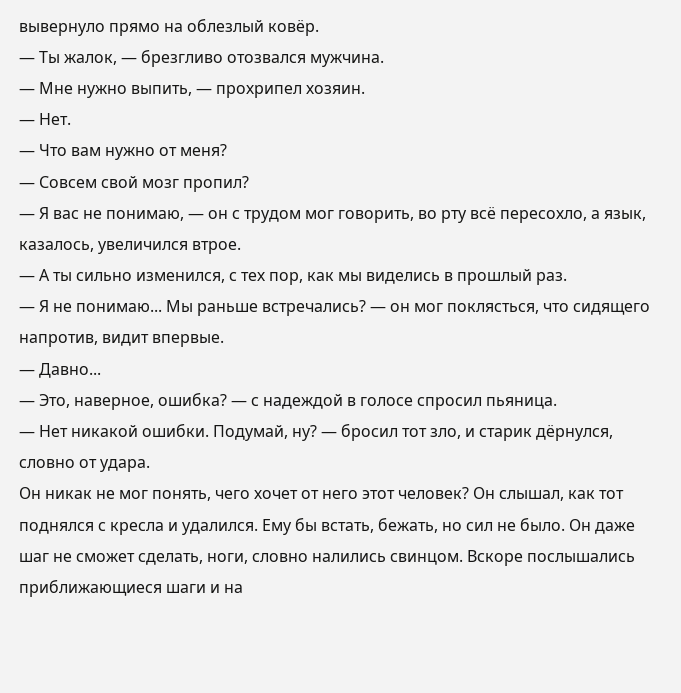вывернуло прямо на облезлый ковёр.
— Ты жалок, — брезгливо отозвался мужчина.
— Мне нужно выпить, — прохрипел хозяин.
— Нет.
— Что вам нужно от меня?
— Совсем свой мозг пропил?
— Я вас не понимаю, — он с трудом мог говорить, во рту всё пересохло, а язык, казалось, увеличился втрое.
— А ты сильно изменился, с тех пор, как мы виделись в прошлый раз.
— Я не понимаю... Мы раньше встречались? — он мог поклясться, что сидящего напротив, видит впервые.
— Давно...
— Это, наверное, ошибка? — с надеждой в голосе спросил пьяница.
— Нет никакой ошибки. Подумай, ну? — бросил тот зло, и старик дёрнулся, словно от удара.
Он никак не мог понять, чего хочет от него этот человек? Он слышал, как тот поднялся с кресла и удалился. Ему бы встать, бежать, но сил не было. Он даже шаг не сможет сделать, ноги, словно налились свинцом. Вскоре послышались приближающиеся шаги и на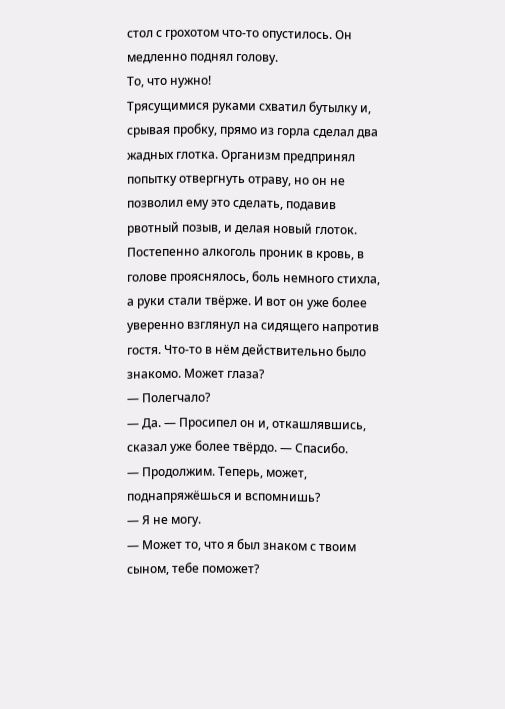стол с грохотом что-то опустилось. Он медленно поднял голову.
То, что нужно!
Трясущимися руками схватил бутылку и, срывая пробку, прямо из горла сделал два жадных глотка. Организм предпринял попытку отвергнуть отраву, но он не позволил ему это сделать, подавив рвотный позыв, и делая новый глоток. Постепенно алкоголь проник в кровь, в голове прояснялось, боль немного стихла, а руки стали твёрже. И вот он уже более уверенно взглянул на сидящего напротив гостя. Что-то в нём действительно было знакомо. Может глаза?
— Полегчало?
— Да. — Просипел он и, откашлявшись, сказал уже более твёрдо. — Спасибо.
— Продолжим. Теперь, может, поднапряжёшься и вспомнишь?
— Я не могу.
— Может то, что я был знаком с твоим сыном, тебе поможет?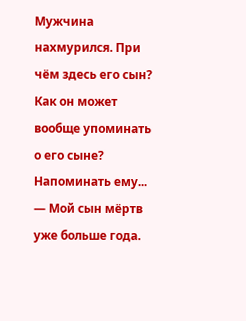Мужчина нахмурился. При чём здесь его сын? Как он может вообще упоминать о его сыне? Напоминать ему...
— Мой сын мёртв уже больше года.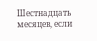Шестнадцать месяцев, если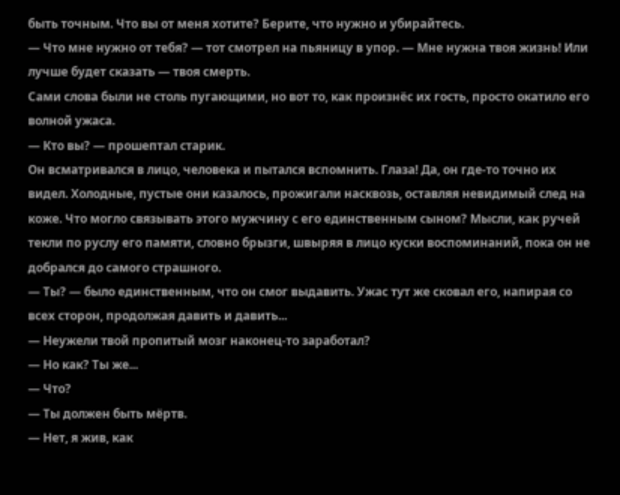быть точным. Что вы от меня хотите? Берите, что нужно и убирайтесь.
— Что мне нужно от тебя? — тот смотрел на пьяницу в упор. — Мне нужна твоя жизнь! Или лучше будет сказать — твоя смерть.
Сами слова были не столь пугающими, но вот то, как произнёс их гость, просто окатило его волной ужаса.
— Кто вы? — прошептал старик.
Он всматривался в лицо, человека и пытался вспомнить. Глаза! Да, он где-то точно их видел. Холодные, пустые они казалось, прожигали насквозь, оставляя невидимый след на коже. Что могло связывать этого мужчину с его единственным сыном? Мысли, как ручей текли по руслу его памяти, словно брызги, швыряя в лицо куски воспоминаний, пока он не добрался до самого страшного.
— Ты? — было единственным, что он смог выдавить. Ужас тут же сковал его, напирая со всех сторон, продолжая давить и давить...
— Неужели твой пропитый мозг наконец-то заработал?
— Но как? Ты же...
— Что?
— Ты должен быть мёртв.
— Нет, я жив, как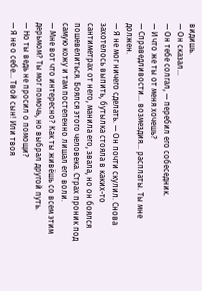видишь.
— Он сказал...
— Он тебе солгал, — перебил его собеседник.
— И что же ты от меня хочешь?
— Справедливости... возмездия... расплаты. Ты мне должен.
— Я не мог ничего сделать. — Он почти скулил. Снова захотелось выпить, бутылка стояла в каких-то сантиметрах от него, манила его, звала, но он боялся пошевелиться. Боялся этого человека. Страх проник под самую кожу и там постепенно лишал его воли.
— Мне вот что интересно? Как ты живёшь со всем этим дерьмом? Ты мог помочь, но выбрал другой путь.
— Но ты ведь не просил о помощи?
— Я не о себе... Твой сын! Или твоя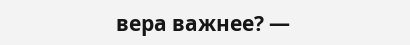вера важнее? —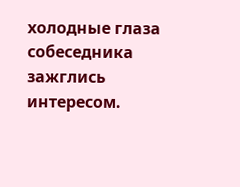холодные глаза собеседника зажглись интересом.